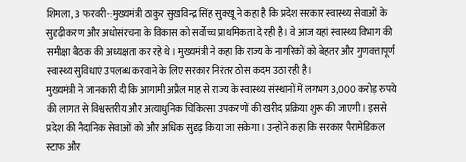शिमला, 3 फरवरी-:मुख्यमंत्री ठाकुर सुखविन्द्र सिंह सुक्खू ने कहा है कि प्रदेश सरकार स्वास्थ्य सेवाओं के सुदृढ़ीकरण और अधोसंरचना के विकास को सर्वोच्च प्राथमिकता दे रही है। वे आज यहां स्वास्थ्य विभाग की समीक्षा बैठक की अध्यक्षता कर रहे थे। मुख्यमंत्री ने कहा कि राज्य के नागरिकों को बेहतर और गुणवत्तापूर्ण स्वास्थ्य सुविधाएं उपलब्ध करवाने के लिए सरकार निरंतर ठोस कदम उठा रही है।
मुख्यमंत्री ने जानकारी दी कि आगामी अप्रैल माह से राज्य के स्वास्थ्य संस्थानों में लगभग 3,000 करोड़ रुपये की लागत से विश्वस्तरीय और अत्याधुनिक चिकित्सा उपकरणों की खरीद प्रक्रिया शुरू की जाएगी। इससे प्रदेश की नैदानिक सेवाओं को और अधिक सुदृढ़ किया जा सकेगा। उन्होंने कहा कि सरकार पैरामेडिकल स्टाफ और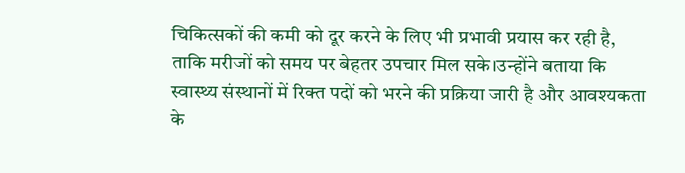चिकित्सकों की कमी को दूर करने के लिए भी प्रभावी प्रयास कर रही है, ताकि मरीजों को समय पर बेहतर उपचार मिल सके।उन्होंने बताया कि स्वास्थ्य संस्थानों में रिक्त पदों को भरने की प्रक्रिया जारी है और आवश्यकता के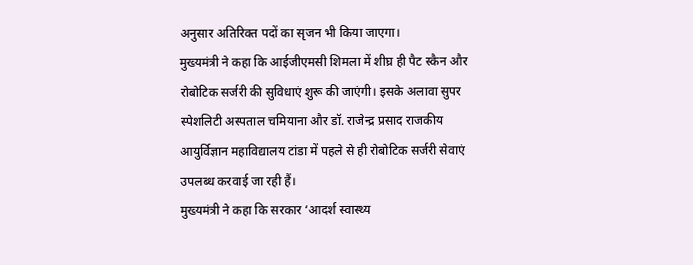अनुसार अतिरिक्त पदों का सृजन भी किया जाएगा।
मुख्यमंत्री ने कहा कि आईजीएमसी शिमला में शीघ्र ही पैट स्कैन और रोबोटिक सर्जरी की सुविधाएं शुरू की जाएंगी। इसके अलावा सुपर स्पेशलिटी अस्पताल चमियाना और डॉ. राजेन्द्र प्रसाद राजकीय आयुर्विज्ञान महाविद्यालय टांडा में पहले से ही रोबोटिक सर्जरी सेवाएं उपलब्ध करवाई जा रही हैं।
मुख्यमंत्री ने कहा कि सरकार ‘आदर्श स्वास्थ्य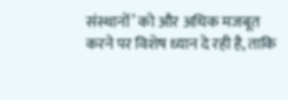संस्थानों’ को और अधिक मजबूत करने पर विशेष ध्यान दे रही है, ताकि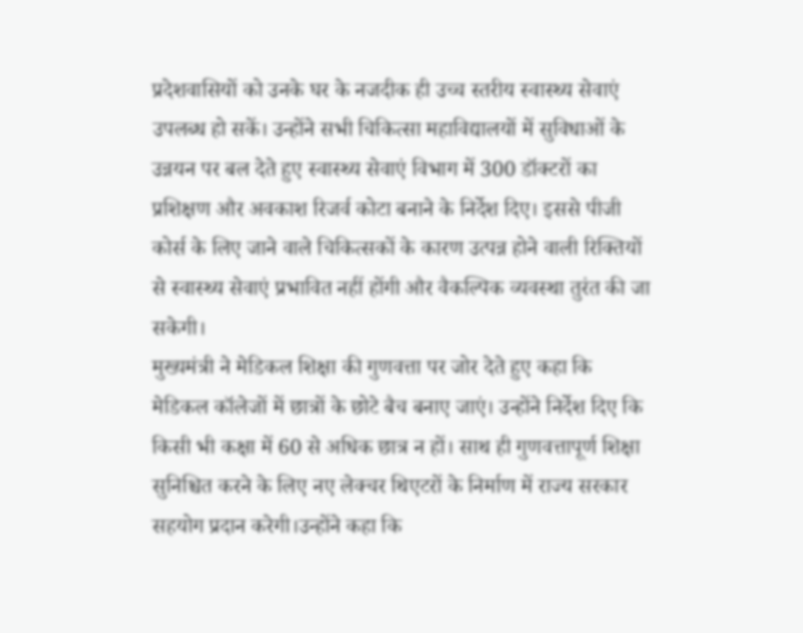प्रदेशवासियों को उनके घर के नजदीक ही उच्च स्तरीय स्वास्थ्य सेवाएं उपलब्ध हो सकें। उन्होंने सभी चिकित्सा महाविद्यालयों में सुविधाओं के उन्नयन पर बल देते हुए स्वास्थ्य सेवाएं विभाग में 300 डॉक्टरों का प्रशिक्षण और अवकाश रिजर्व कोटा बनाने के निर्देश दिए। इससे पीजी कोर्स के लिए जाने वाले चिकित्सकों के कारण उत्पन्न होने वाली रिक्तियों से स्वास्थ्य सेवाएं प्रभावित नहीं होंगी और वैकल्पिक व्यवस्था तुरंत की जा सकेगी।
मुख्यमंत्री ने मेडिकल शिक्षा की गुणवत्ता पर जोर देते हुए कहा कि मेडिकल कॉलेजों में छात्रों के छोटे बैच बनाए जाएं। उन्होंने निर्देश दिए कि किसी भी कक्षा में 60 से अधिक छात्र न हों। साथ ही गुणवत्तापूर्ण शिक्षा सुनिश्चित करने के लिए नए लेक्चर थिएटरों के निर्माण में राज्य सरकार सहयोग प्रदान करेगी।उन्होंने कहा कि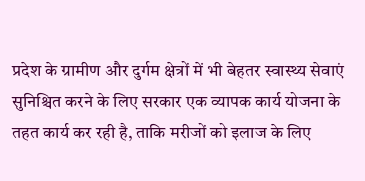प्रदेश के ग्रामीण और दुर्गम क्षेत्रों में भी बेहतर स्वास्थ्य सेवाएं सुनिश्चित करने के लिए सरकार एक व्यापक कार्य योजना के तहत कार्य कर रही है, ताकि मरीजों को इलाज के लिए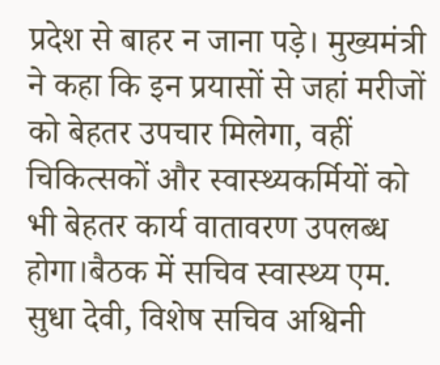प्रदेश से बाहर न जाना पड़े। मुख्यमंत्री ने कहा कि इन प्रयासों से जहां मरीजों को बेहतर उपचार मिलेगा, वहीं चिकित्सकों और स्वास्थ्यकर्मियों को भी बेहतर कार्य वातावरण उपलब्ध होगा।बैठक में सचिव स्वास्थ्य एम. सुधा देवी, विशेष सचिव अश्विनी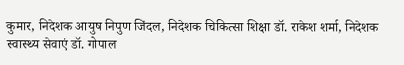कुमार, निदेशक आयुष निपुण जिंदल, निदेशक चिकित्सा शिक्षा डॉ. राकेश शर्मा, निदेशक स्वास्थ्य सेवाएं डॉ. गोपाल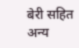बेरी सहित अन्य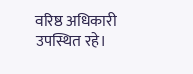वरिष्ठ अधिकारी उपस्थित रहे।